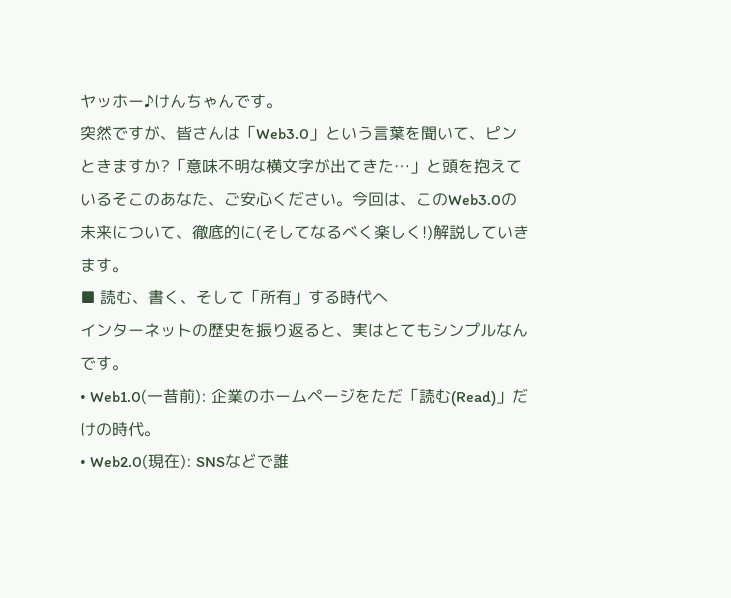ヤッホー♪けんちゃんです。
突然ですが、皆さんは「Web3.0」という言葉を聞いて、ピンときますか?「意味不明な横文字が出てきた…」と頭を抱えているそこのあなた、ご安心ください。今回は、このWeb3.0の未来について、徹底的に(そしてなるべく楽しく!)解説していきます。
■ 読む、書く、そして「所有」する時代へ
インターネットの歴史を振り返ると、実はとてもシンプルなんです。
• Web1.0(一昔前): 企業のホームページをただ「読む(Read)」だけの時代。
• Web2.0(現在): SNSなどで誰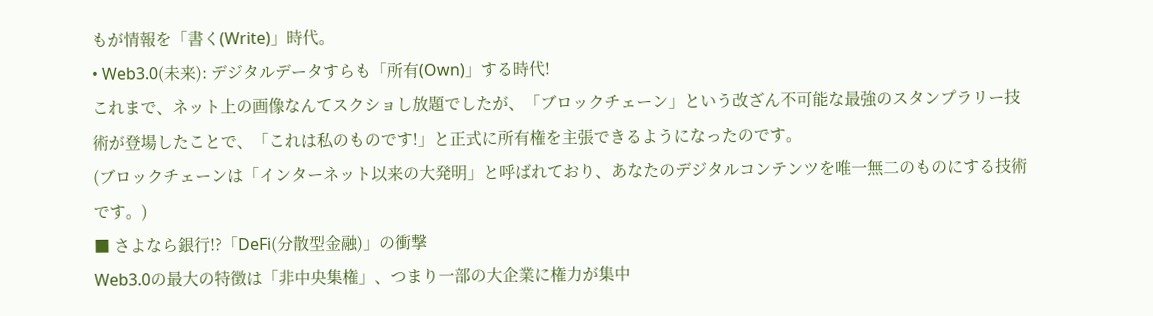もが情報を「書く(Write)」時代。
• Web3.0(未来): デジタルデータすらも「所有(Own)」する時代!
これまで、ネット上の画像なんてスクショし放題でしたが、「ブロックチェーン」という改ざん不可能な最強のスタンプラリー技術が登場したことで、「これは私のものです!」と正式に所有権を主張できるようになったのです。
(ブロックチェーンは「インターネット以来の大発明」と呼ばれており、あなたのデジタルコンテンツを唯一無二のものにする技術です。)
■ さよなら銀行!?「DeFi(分散型金融)」の衝撃
Web3.0の最大の特徴は「非中央集権」、つまり一部の大企業に権力が集中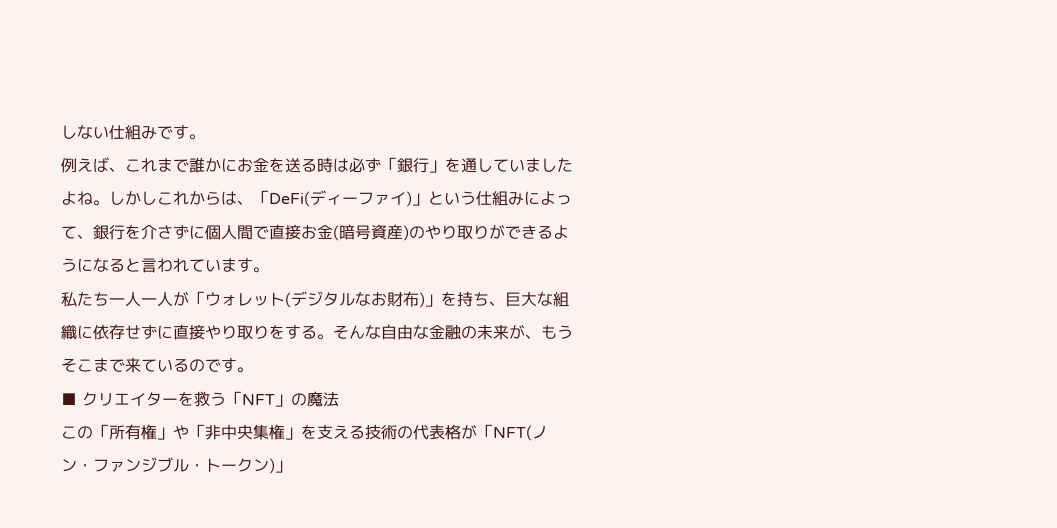しない仕組みです。
例えば、これまで誰かにお金を送る時は必ず「銀行」を通していましたよね。しかしこれからは、「DeFi(ディーファイ)」という仕組みによって、銀行を介さずに個人間で直接お金(暗号資産)のやり取りができるようになると言われています。
私たち一人一人が「ウォレット(デジタルなお財布)」を持ち、巨大な組織に依存せずに直接やり取りをする。そんな自由な金融の未来が、もうそこまで来ているのです。
■ クリエイターを救う「NFT」の魔法
この「所有権」や「非中央集権」を支える技術の代表格が「NFT(ノン・ファンジブル・トークン)」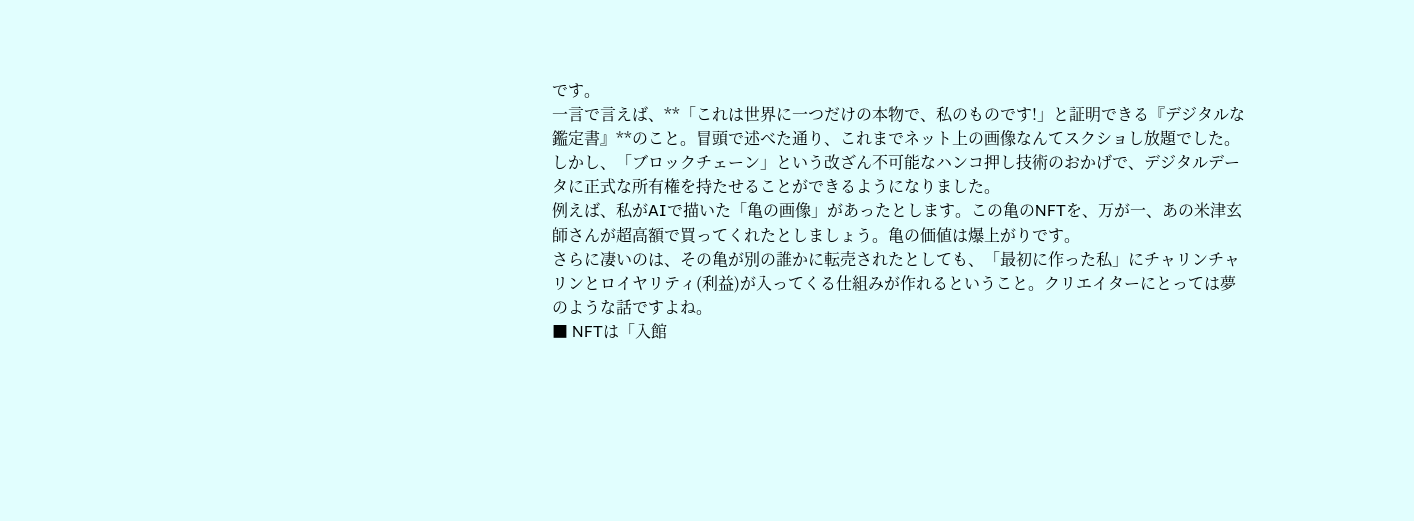です。
一言で言えば、**「これは世界に一つだけの本物で、私のものです!」と証明できる『デジタルな鑑定書』**のこと。冒頭で述べた通り、これまでネット上の画像なんてスクショし放題でした。しかし、「ブロックチェーン」という改ざん不可能なハンコ押し技術のおかげで、デジタルデータに正式な所有権を持たせることができるようになりました。
例えば、私がAIで描いた「亀の画像」があったとします。この亀のNFTを、万が一、あの米津玄師さんが超高額で買ってくれたとしましょう。亀の価値は爆上がりです。
さらに凄いのは、その亀が別の誰かに転売されたとしても、「最初に作った私」にチャリンチャリンとロイヤリティ(利益)が入ってくる仕組みが作れるということ。クリエイターにとっては夢のような話ですよね。
■ NFTは「入館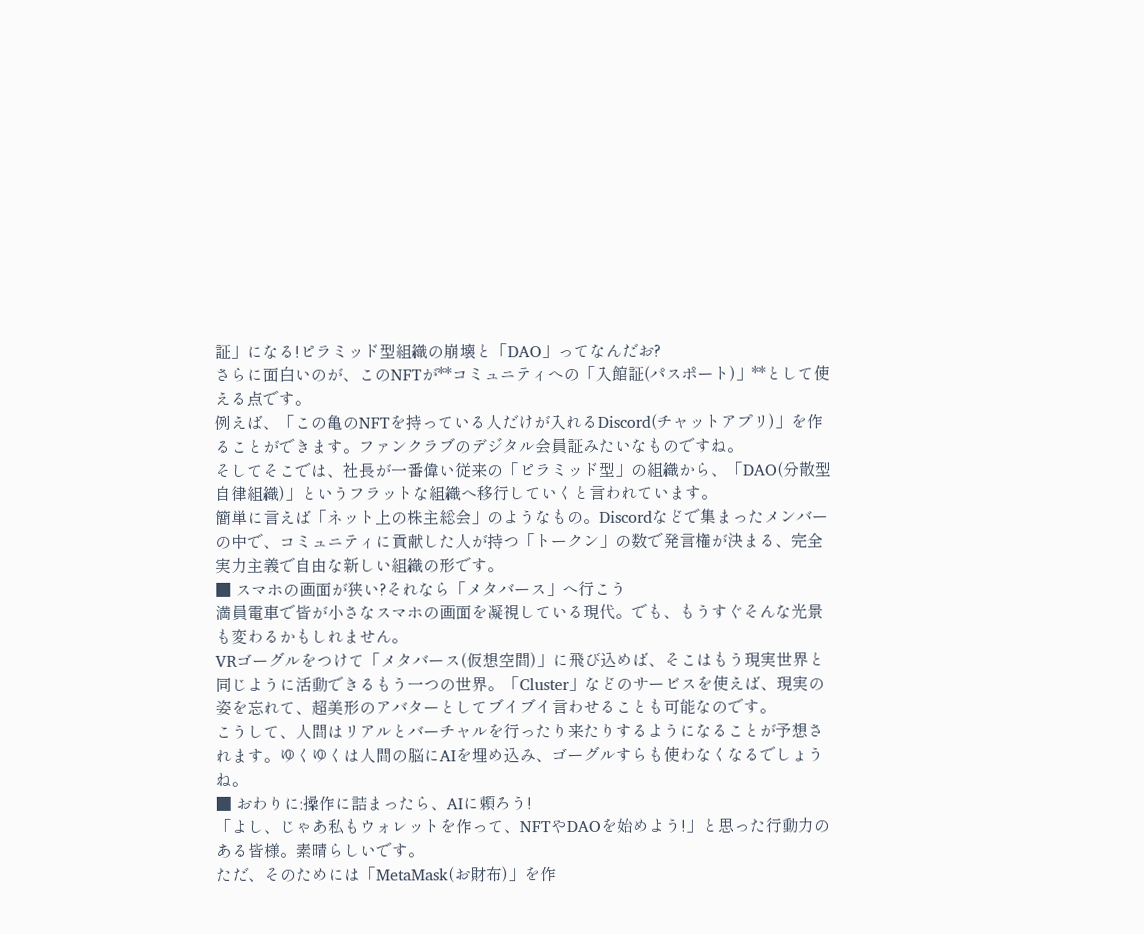証」になる!ピラミッド型組織の崩壊と「DAO」ってなんだお?
さらに面白いのが、このNFTが**コミュニティへの「入館証(パスポート)」**として使える点です。
例えば、「この亀のNFTを持っている人だけが入れるDiscord(チャットアプリ)」を作ることができます。ファンクラブのデジタル会員証みたいなものですね。
そしてそこでは、社長が一番偉い従来の「ピラミッド型」の組織から、「DAO(分散型自律組織)」というフラットな組織へ移行していくと言われています。
簡単に言えば「ネット上の株主総会」のようなもの。Discordなどで集まったメンバーの中で、コミュニティに貢献した人が持つ「トークン」の数で発言権が決まる、完全実力主義で自由な新しい組織の形です。
■ スマホの画面が狭い?それなら「メタバース」へ行こう
満員電車で皆が小さなスマホの画面を凝視している現代。でも、もうすぐそんな光景も変わるかもしれません。
VRゴーグルをつけて「メタバース(仮想空間)」に飛び込めば、そこはもう現実世界と同じように活動できるもう一つの世界。「Cluster」などのサービスを使えば、現実の姿を忘れて、超美形のアバターとしてブイブイ言わせることも可能なのです。
こうして、人間はリアルとバーチャルを行ったり来たりするようになることが予想されます。ゆくゆくは人間の脳にAIを埋め込み、ゴーグルすらも使わなくなるでしょうね。
■ おわりに:操作に詰まったら、AIに頼ろう!
「よし、じゃあ私もウォレットを作って、NFTやDAOを始めよう!」と思った行動力のある皆様。素晴らしいです。
ただ、そのためには「MetaMask(お財布)」を作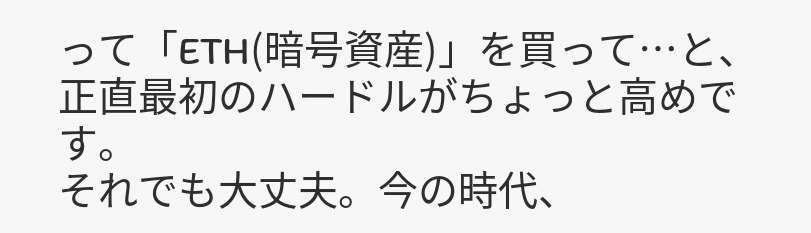って「ETH(暗号資産)」を買って…と、正直最初のハードルがちょっと高めです。
それでも大丈夫。今の時代、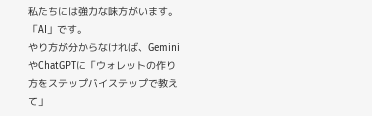私たちには強力な味方がいます。「AI」です。
やり方が分からなければ、GeminiやChatGPTに「ウォレットの作り方をステップバイステップで教えて」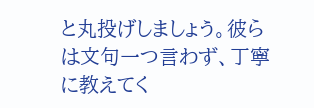と丸投げしましょう。彼らは文句一つ言わず、丁寧に教えてく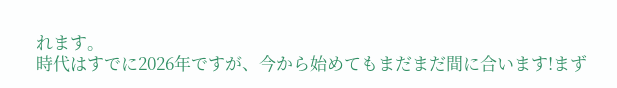れます。
時代はすでに2026年ですが、今から始めてもまだまだ間に合います!まず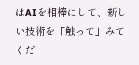はAIを相棒にして、新しい技術を「触って」みてくだ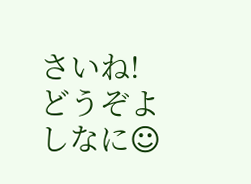さいね!
どうぞよしなに☺